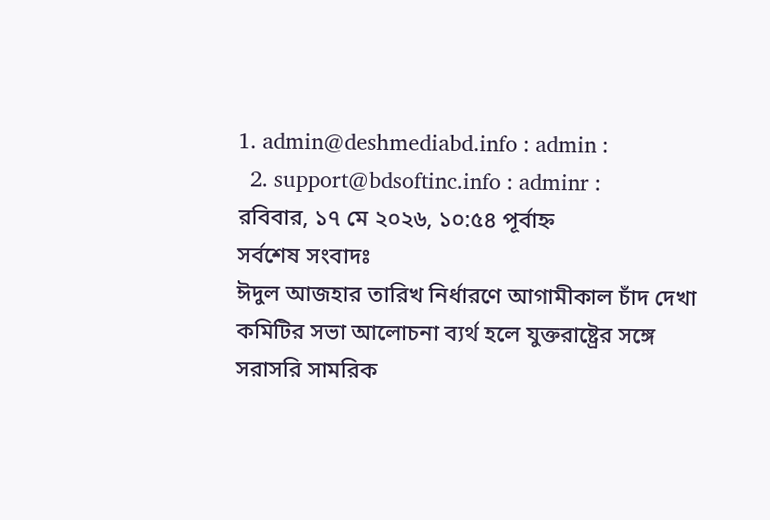1. admin@deshmediabd.info : admin :
  2. support@bdsoftinc.info : adminr :
রবিবার, ১৭ মে ২০২৬, ১০:৫৪ পূর্বাহ্ন
সর্বশেষ সংবাদঃ
ঈদুল আজহার তারিখ নির্ধারণে আগামীকাল চাঁদ দেখা কমিটির সভা আলোচনা ব্যর্থ হলে যুক্তরাষ্ট্রের সঙ্গে সরাসরি সামরিক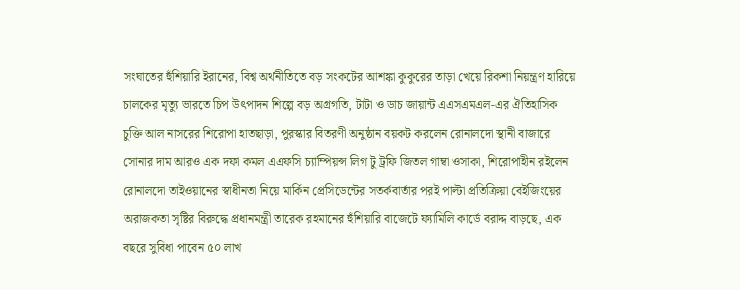সংঘাতের হুঁশিয়ারি ইরানের, বিশ্ব অর্থনীতিতে বড় সংকটের আশঙ্কা কুকুরের তাড়া খেয়ে রিকশা নিয়ন্ত্রণ হারিয়ে চালকের মৃত্যু ভারতে চিপ উৎপাদন শিল্পে বড় অগ্রগতি, টাটা ও ডাচ জায়ান্ট এএসএমএল-এর ঐতিহাসিক চুক্তি আল নাসরের শিরোপা হাতছাড়া, পুরস্কার বিতরণী অনুষ্ঠান বয়কট করলেন রোনালদো স্থানী বাজারে সোনার দাম আরও এক দফা কমল এএফসি চ্যাম্পিয়ন্স লিগ টু ট্রফি জিতল গাম্বা ওসাকা, শিরোপাহীন রইলেন রোনালদো তাইওয়ানের স্বাধীনতা নিয়ে মার্কিন প্রেসিডেন্টের সতর্কবার্তার পরই পাল্টা প্রতিক্রিয়া বেইজিংয়ের অরাজকতা সৃষ্টির বিরুদ্ধে প্রধানমন্ত্রী তারেক রহমানের হুঁশিয়ারি বাজেটে ফ্যামিলি কার্ডে বরাদ্দ বাড়ছে, এক বছরে সুবিধা পাবেন ৫০ লাখ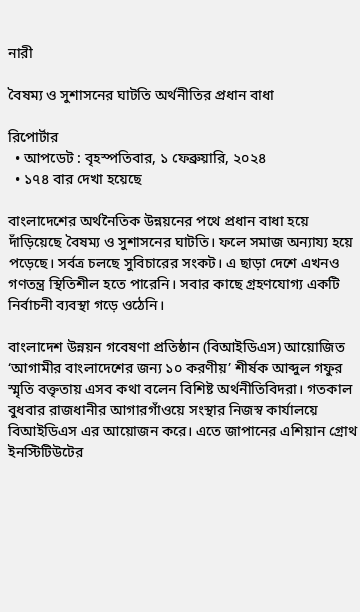নারী

বৈষম্য ও সুশাসনের ঘাটতি অর্থনীতির প্রধান বাধা

রিপোর্টার
  • আপডেট : বৃহস্পতিবার, ১ ফেব্রুয়ারি, ২০২৪
  • ১৭৪ বার দেখা হয়েছে

বাংলাদেশের অর্থনৈতিক উন্নয়নের পথে প্রধান বাধা হয়ে দাঁড়িয়েছে বৈষম্য ও সুশাসনের ঘাটতি। ফলে সমাজ অন্যায্য হয়ে পড়েছে। সর্বত্র চলছে সুবিচারের সংকট। এ ছাড়া দেশে এখনও গণতন্ত্র স্থিতিশীল হতে পারেনি। সবার কাছে গ্রহণযোগ্য একটি নির্বাচনী ব্যবস্থা গড়ে ওঠেনি।

বাংলাদেশ উন্নয়ন গবেষণা প্রতিষ্ঠান (বিআইডিএস) আয়োজিত ‘আগামীর বাংলাদেশের জন্য ১০ করণীয়’ শীর্ষক আব্দুল গফুর স্মৃতি বক্তৃতায় এসব কথা বলেন বিশিষ্ট অর্থনীতিবিদরা। গতকাল বুধবার রাজধানীর আগারগাঁওয়ে সংস্থার নিজস্ব কার্যালয়ে বিআইডিএস এর আয়োজন করে। এতে জাপানের এশিয়ান গ্রোথ ইনস্টিটিউটের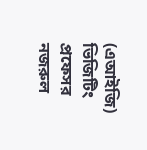(এআইজি) ভিজিটিং প্রফেসর নজরুল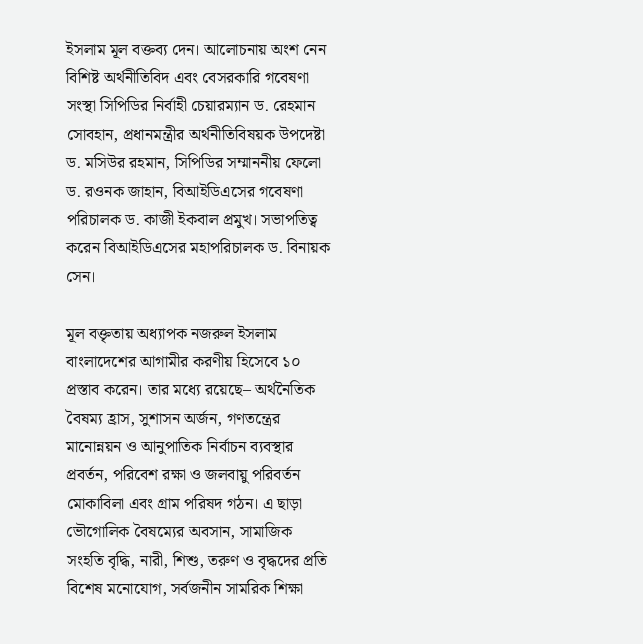ইসলাম মূল বক্তব্য দেন। আলোচনায় অংশ নেন বিশিষ্ট অর্থনীতিবিদ এবং বেসরকারি গবেষণা সংস্থা সিপিডির নির্বাহী চেয়ারম্যান ড. রেহমান সোবহান, প্রধানমন্ত্রীর অর্থনীতিবিষয়ক উপদেষ্টা ড. মসিউর রহমান, সিপিডির সম্মাননীয় ফেলো ড. রওনক জাহান, বিআইডিএসের গবেষণা পরিচালক ড. কাজী ইকবাল প্রমুখ। সভাপতিত্ব করেন বিআইডিএসের মহাপরিচালক ড. বিনায়ক সেন।

মূল বক্তৃতায় অধ্যাপক নজরুল ইসলাম বাংলাদেশের আগামীর করণীয় হিসেবে ১০ প্রস্তাব করেন। তার মধ্যে রয়েছে– অর্থনৈতিক বৈষম্য হ্রাস, সুশাসন অর্জন, গণতন্ত্রের মানোন্নয়ন ও আনুপাতিক নির্বাচন ব্যবস্থার প্রবর্তন, পরিবেশ রক্ষা ও জলবায়ু পরিবর্তন মোকাবিলা এবং গ্রাম পরিষদ গঠন। এ ছাড়া ভৌগোলিক বৈষম্যের অবসান, সামাজিক সংহতি বৃদ্ধি, নারী, শিশু, তরুণ ও বৃদ্ধদের প্রতি বিশেষ মনোযোগ, সর্বজনীন সামরিক শিক্ষা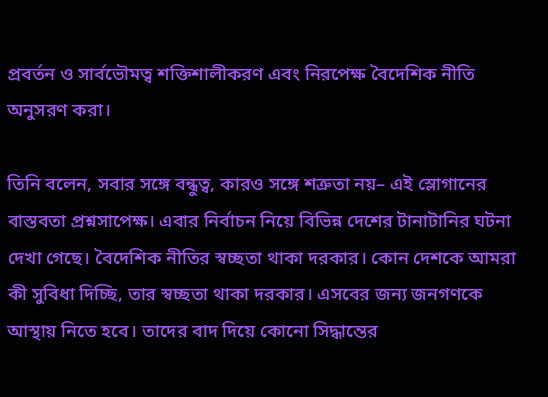প্রবর্তন ও সার্বভৌমত্ব শক্তিশালীকরণ এবং নিরপেক্ষ বৈদেশিক নীতি অনুসরণ করা।

তিনি বলেন, সবার সঙ্গে বন্ধুত্ব, কারও সঙ্গে শত্রুতা নয়– এই স্লোগানের বাস্তবতা প্রশ্নসাপেক্ষ। এবার নির্বাচন নিয়ে বিভিন্ন দেশের টানাটানির ঘটনা দেখা গেছে। বৈদেশিক নীতির স্বচ্ছতা থাকা দরকার। কোন দেশকে আমরা কী সুবিধা দিচ্ছি, তার স্বচ্ছতা থাকা দরকার। এসবের জন্য জনগণকে আস্থায় নিতে হবে। তাদের বাদ দিয়ে কোনো সিদ্ধান্তের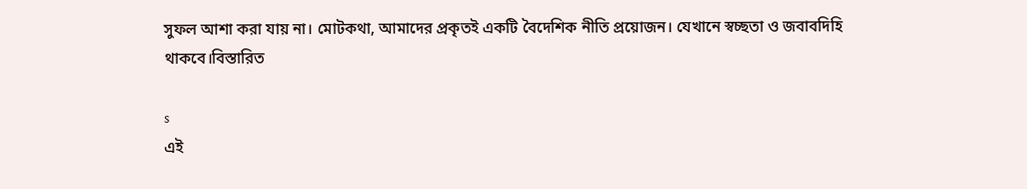সুফল আশা করা যায় না। মোটকথা, আমাদের প্রকৃতই একটি বৈদেশিক নীতি প্রয়োজন। যেখানে স্বচ্ছতা ও জবাবদিহি থাকবে।বিস্তারিত

s
এই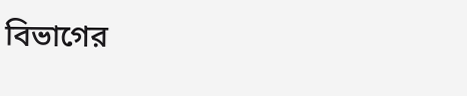বিভাগের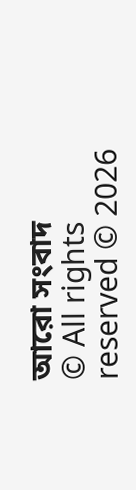আরো সংবাদ
© All rights reserved © 2026